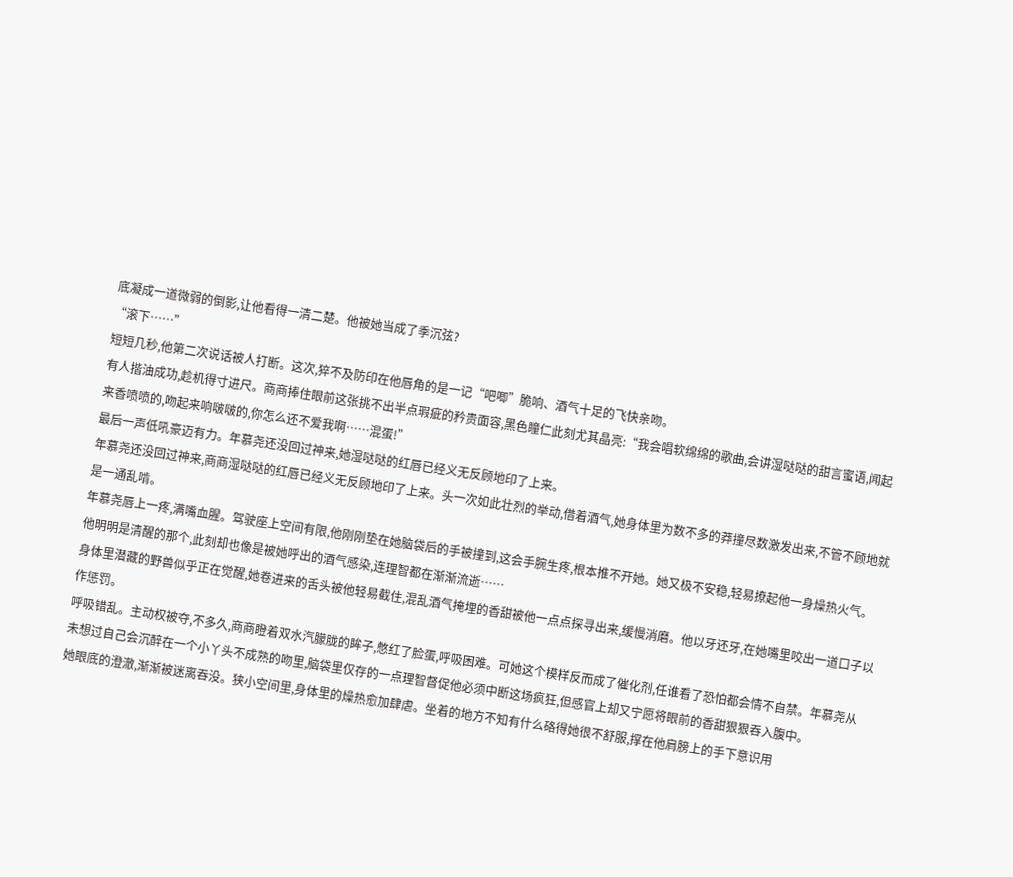底凝成一道微弱的倒影,让他看得一清二楚。他被她当成了季沉弦?
“滚下……”
短短几秒,他第二次说话被人打断。这次,猝不及防印在他唇角的是一记“吧唧”脆响、酒气十足的飞快亲吻。
有人揩油成功,趁机得寸进尺。商商捧住眼前这张挑不出半点瑕疵的矜贵面容,黑色瞳仁此刻尤其晶亮:“我会唱软绵绵的歌曲,会讲湿哒哒的甜言蜜语,闻起来香喷喷的,吻起来响啵啵的,你怎么还不爱我啊……混蛋!”
最后一声低吼豪迈有力。年慕尧还没回过神来,她湿哒哒的红唇已经义无反顾地印了上来。
年慕尧还没回过神来,商商湿哒哒的红唇已经义无反顾地印了上来。头一次如此壮烈的举动,借着酒气,她身体里为数不多的莽撞尽数激发出来,不管不顾地就是一通乱啃。
年慕尧唇上一疼,满嘴血腥。驾驶座上空间有限,他刚刚垫在她脑袋后的手被撞到,这会手腕生疼,根本推不开她。她又极不安稳,轻易撩起他一身燥热火气。他明明是清醒的那个,此刻却也像是被她呼出的酒气感染,连理智都在渐渐流逝……
身体里潜藏的野兽似乎正在觉醒,她卷进来的舌头被他轻易截住,混乱酒气掩埋的香甜被他一点点探寻出来,缓慢消磨。他以牙还牙,在她嘴里咬出一道口子以作惩罚。
呼吸错乱。主动权被夺,不多久,商商瞪着双水汽朦胧的眸子,憋红了脸蛋,呼吸困难。可她这个模样反而成了催化剂,任谁看了恐怕都会情不自禁。年慕尧从未想过自己会沉醉在一个小丫头不成熟的吻里,脑袋里仅存的一点理智督促他必须中断这场疯狂,但感官上却又宁愿将眼前的香甜狠狠吞入腹中。
她眼底的澄澈,渐渐被迷离吞没。狭小空间里,身体里的燥热愈加肆虐。坐着的地方不知有什么硌得她很不舒服,撑在他肩膀上的手下意识用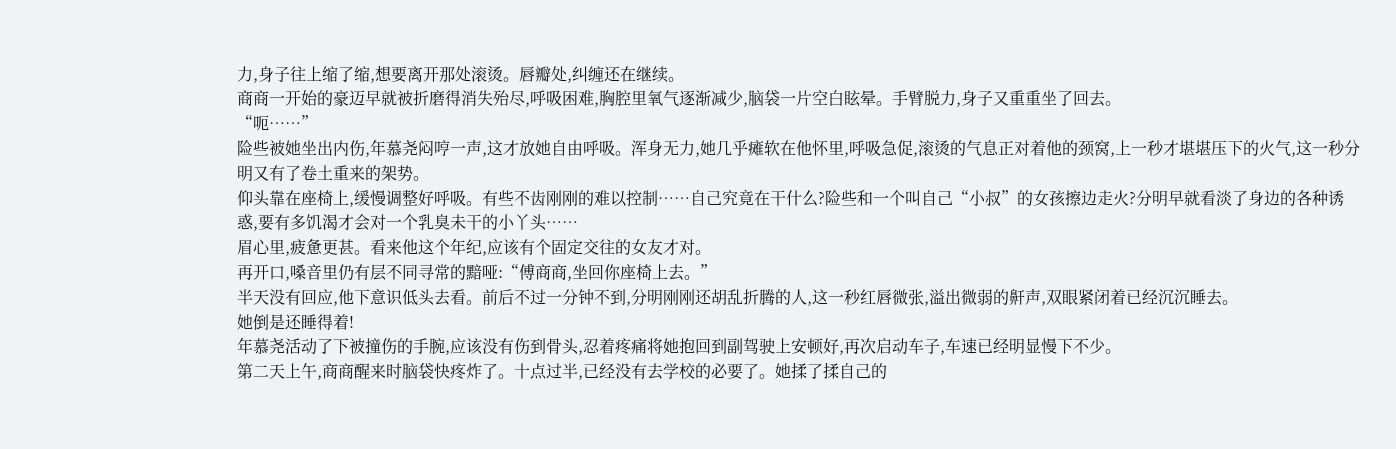力,身子往上缩了缩,想要离开那处滚烫。唇瓣处,纠缠还在继续。
商商一开始的豪迈早就被折磨得消失殆尽,呼吸困难,胸腔里氧气逐渐减少,脑袋一片空白眩晕。手臂脱力,身子又重重坐了回去。
“呃……”
险些被她坐出内伤,年慕尧闷哼一声,这才放她自由呼吸。浑身无力,她几乎瘫软在他怀里,呼吸急促,滚烫的气息正对着他的颈窝,上一秒才堪堪压下的火气,这一秒分明又有了卷土重来的架势。
仰头靠在座椅上,缓慢调整好呼吸。有些不齿刚刚的难以控制……自己究竟在干什么?险些和一个叫自己“小叔”的女孩擦边走火?分明早就看淡了身边的各种诱惑,要有多饥渴才会对一个乳臭未干的小丫头……
眉心里,疲惫更甚。看来他这个年纪,应该有个固定交往的女友才对。
再开口,嗓音里仍有层不同寻常的黯哑:“傅商商,坐回你座椅上去。”
半天没有回应,他下意识低头去看。前后不过一分钟不到,分明刚刚还胡乱折腾的人,这一秒红唇微张,溢出微弱的鼾声,双眼紧闭着已经沉沉睡去。
她倒是还睡得着!
年慕尧活动了下被撞伤的手腕,应该没有伤到骨头,忍着疼痛将她抱回到副驾驶上安顿好,再次启动车子,车速已经明显慢下不少。
第二天上午,商商醒来时脑袋快疼炸了。十点过半,已经没有去学校的必要了。她揉了揉自己的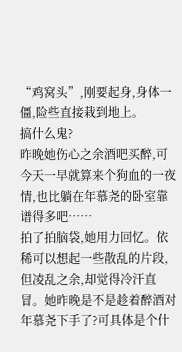“鸡窝头”,刚要起身,身体一僵,险些直接栽到地上。
搞什么鬼?
昨晚她伤心之余酒吧买醉,可今天一早就算来个狗血的一夜情,也比躺在年慕尧的卧室靠谱得多吧……
拍了拍脑袋,她用力回忆。依稀可以想起一些散乱的片段,但凌乱之余,却觉得冷汗直冒。她昨晚是不是趁着醉酒对年慕尧下手了?可具体是个什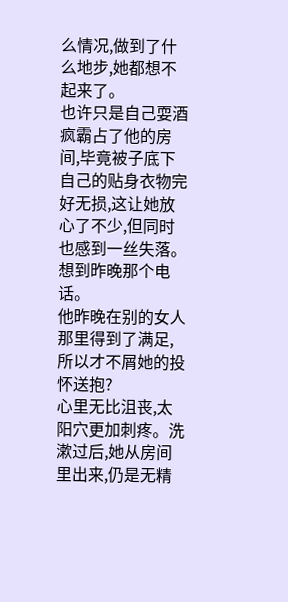么情况,做到了什么地步,她都想不起来了。
也许只是自己耍酒疯霸占了他的房间,毕竟被子底下自己的贴身衣物完好无损,这让她放心了不少,但同时也感到一丝失落。
想到昨晚那个电话。
他昨晚在别的女人那里得到了满足,所以才不屑她的投怀送抱?
心里无比沮丧,太阳穴更加刺疼。洗漱过后,她从房间里出来,仍是无精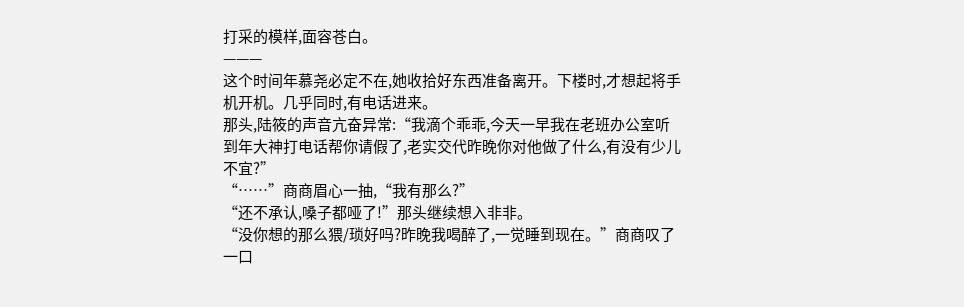打采的模样,面容苍白。
———
这个时间年慕尧必定不在,她收拾好东西准备离开。下楼时,才想起将手机开机。几乎同时,有电话进来。
那头,陆筱的声音亢奋异常:“我滴个乖乖,今天一早我在老班办公室听到年大神打电话帮你请假了,老实交代昨晚你对他做了什么,有没有少儿不宜?”
“……”商商眉心一抽,“我有那么?”
“还不承认,嗓子都哑了!”那头继续想入非非。
“没你想的那么猥/琐好吗?昨晚我喝醉了,一觉睡到现在。”商商叹了一口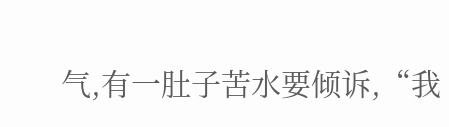气,有一肚子苦水要倾诉,“我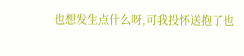也想发生点什么呀,可我投怀送抱了也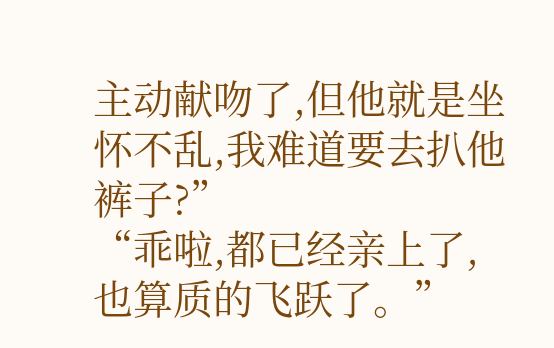主动献吻了,但他就是坐怀不乱,我难道要去扒他裤子?”
“乖啦,都已经亲上了,也算质的飞跃了。”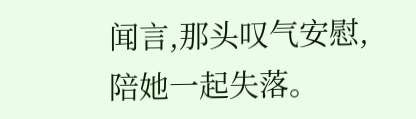闻言,那头叹气安慰,陪她一起失落。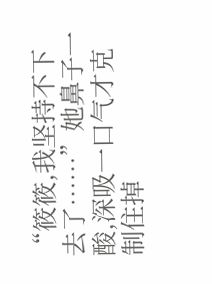“筱筱,我坚持不下去了……”她鼻子一酸,深吸一口气才克制住掉